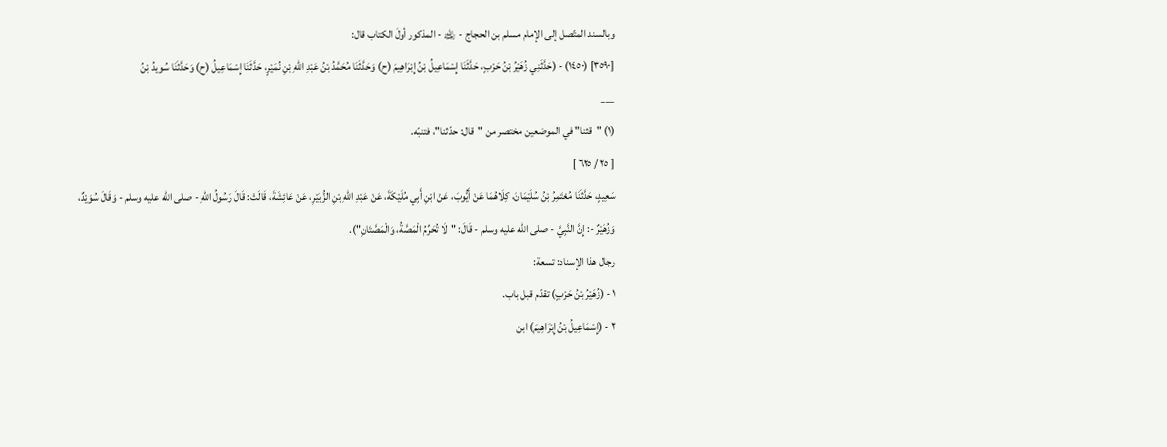وبالسند المتّصل إلى الإمام مسلم بن الحجاج - ﵀ - المذكور أولَ الكتاب قال:
[٣٥٩٠] (١٤٥٠) - (حَدَّثَنِي زُهَيْرُ بْنُ حَرْبٍ، حَدَّثَنَا إِسْمَاعِيلُ بْنُ إِبْرَاهِيمَ (ح) وَحَدَّثَنَا مُحَمَّدُ بْنُ عَبْدِ اللهِ بْنِ نُمَيْرٍ، حَدَّثَنَا إِسْمَاعِيلُ (ح) وَحَدَّثَنَا سُويدُ بْنُ
___
(١) "قثنا" في الموضعين مختصر من "قال: حدّثنا"، فتنبّه.
[ ٢٥ / ٦٢٥ ]
سَعِيدٍ، حَدَّثَنَا مُعْتَمِرُ بْنُ سُلَيْمَانَ، كِلَاهُمَا عَنْ أَيُّوبَ، عَنْ ابْنِ أَبِي مُلَيْكَةَ، عَنْ عَبْدِ اللهِ بْنِ الزُّبَيْرِ، عَنْ عَائِشَةَ، قَالَتْ: قَالَ رَسُولُ اللهِ - صلى الله عليه وسلم - وَقَالَ سُوَيْدٌ، وَزُهَيْرٌ -: إِنَّ النَّبِيَّ - صلى الله عليه وسلم - قَالَ: "لَا تُحَرِّمُ الْمَصَّةُ، وَالْمَصَّتَانِ").
رجال هذا الإسناد: تسعة:
١ - (زُهَيْرُ بْنُ حَرْبٍ) تقدّم قبل باب.
٢ - (إِسْمَاعِيلُ بْنُ إِبْرَاهِيمَ) ابن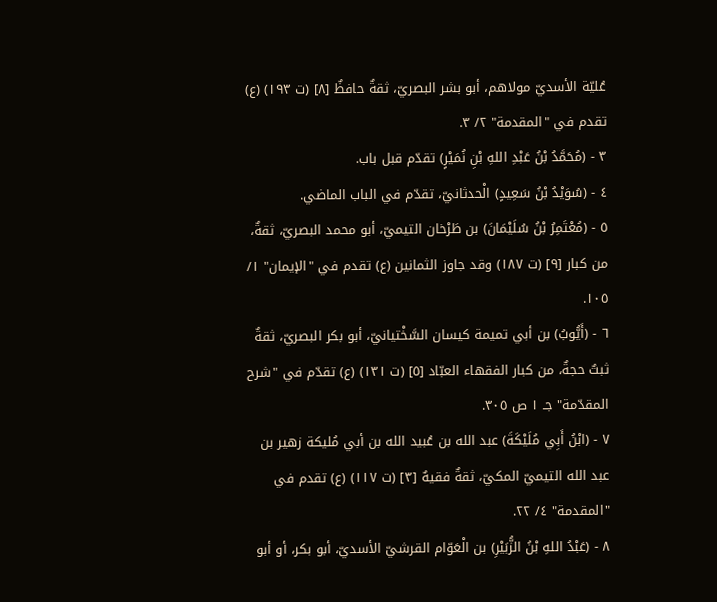عُليّة الأسديّ مولاهم، أبو بشر البصريّ، ثقةٌ حافظٌ [٨] (ت ١٩٣) (ع) تقدم في "المقدمة" ٢/ ٣.
٣ - (مُحَمَّدُ بْنُ عَبْدِ اللهِ بْنِ نُمَيْرٍ) تقدّم قبل باب.
٤ - (سُوَيْدُ بْنُ سَعِيدٍ) الْحدثانيّ، تقدّم في الباب الماضي.
٥ - (مُعْتَمِرُ بْنُ سُلَيْمَانَ) بن طَرْخان التيميّ، أبو محمد البصريّ، ثقةٌ، من كبار [٩] (ت ١٨٧) وقد جاوز الثمانين (ع) تقدم في "الإيمان" ١/ ١٠٥.
٦ - (أَيُّوبُ) بن أبي تميمة كيسان السَّخْتيانيّ، أبو بكر البصريّ، ثقةٌ ثبتٌ حجةٌ، من كبار الفقهاء العبّاد [٥] (ت ١٣١) (ع) تقدّم في "شرح المقدّمة" جـ ١ ص ٣٠٥.
٧ - (ابْنُ أَبِي مُلَيْكَةَ) عبد الله بن عُبيد الله بن أبي مُليكة زهير بن عبد الله التيميّ المكيّ، ثقةٌ فقيهٌ [٣] (ت ١١٧) (ع) تقدم في "المقدمة" ٤/ ٢٢.
٨ - (عَبْدُ اللهِ بْنُ الزُّبَيْرِ) بن الْعَوّام القرشيّ الأسديّ، أبو بكر، أو أبو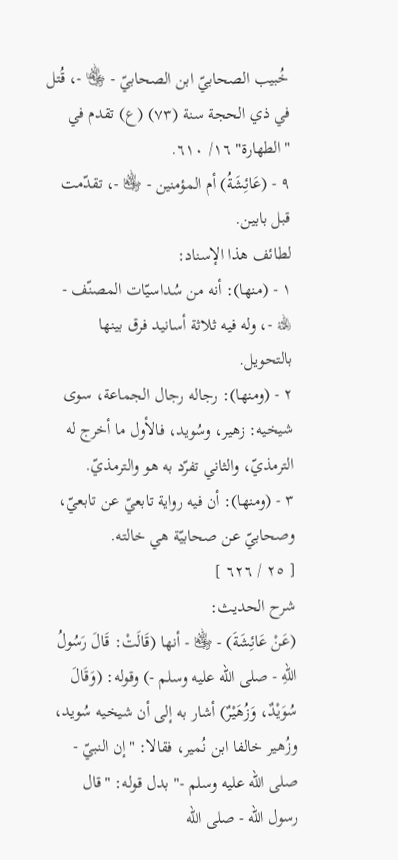خُبيب الصحابيّ ابن الصحابيّ - ﵄ -، قُتل في ذي الحجة سنة (٧٣) (ع) تقدم في "الطهارة" ١٦/ ٦١٠.
٩ - (عَائِشَةُ) أم المؤمنين - ﵂ -، تقدّمت قبل بابين.
لطائف هذا الإسناد:
١ - (منها): أنه من سُداسيّات المصنّف - ﵀ -، وله فيه ثلاثة أسانيد فرق بينها بالتحويل.
٢ - (ومنها): رجاله رجال الجماعة، سوى شيخيه: زهير، وسُويد، فالأول ما أخرج له الترمذيّ، والثاني تفرّد به هو والترمذيّ.
٣ - (ومنها): أن فيه رواية تابعيّ عن تابعيّ، وصحابيّ عن صحابيّة هي خالته.
[ ٢٥ / ٦٢٦ ]
شرح الحديث:
(عَنْ عَائِشَةَ) - ﵂ - أنها (قَالَتْ: قَالَ رَسُولُ اللهِ - صلى الله عليه وسلم -) وقوله: (وَقَالَ سُوَيْدٌ، وَزُهَيْرٌ) أشار به إلى أن شيخيه سُويد، وزُهير خالفا ابن نُمير، فقالا: "إن النبيّ - صلى الله عليه وسلم -" بدل قوله: "قال رسول الله - صلى الله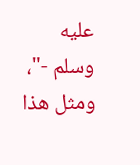عليه وسلم -"، ومثل هذا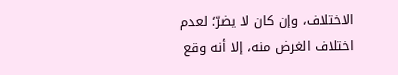الاختلاف، وإن كان لا يضرّ؛ لعدم اختلاف الغرض منه، إلا أنه وقع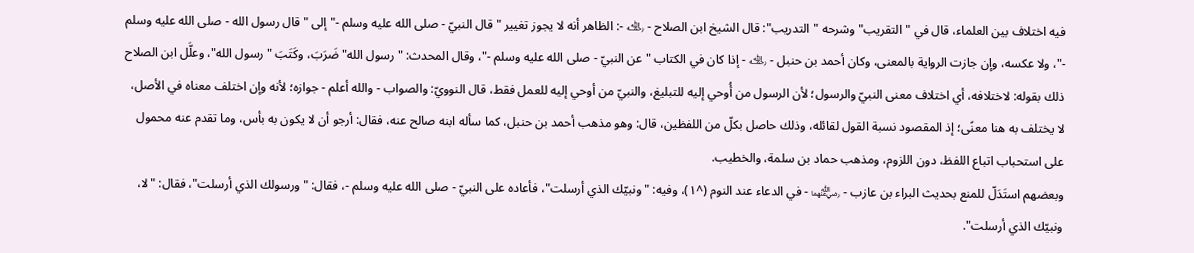فيه اختلاف بين العلماء، قال في "التقريب" وشرحه "التدريب": قال الشيخ ابن الصلاح - ﵀ -: الظاهر أنه لا يجوز تغيير "قال النبيّ - صلى الله عليه وسلم -" إلى "قال رسول الله - صلى الله عليه وسلم -"، ولا عكسه، وإن جازت الرواية بالمعنى، وكان أحمد بن حنبل - ﵀ - إذا كان في الكتاب "عن النبيّ - صلى الله عليه وسلم -"، وقال المحدث: "رسول الله" ضَرَبَ، وكَتَبَ "رسول الله"، وعلَّل ابن الصلاح ذلك بقوله: لاختلافه، أي اختلاف معنى النبيّ والرسول؛ لأن الرسول من أُوحي إليه للتبليغ، والنبيّ من أوحي إليه للعمل فقط، قال النوويّ: والصواب - والله أعلم - جوازه؛ لأنه وإن اختلف معناه في الأصل، لا يختلف به هنا معنًى؛ إذ المقصود نسبة القول لقائله، وذلك حاصل بكلّ من اللفظين، قال: وهو مذهب أحمد بن حنبل، كما سأله ابنه صالح عنه، فقال: أرجو أن لا يكون به بأس، وما تقدم عنه محمول على استحباب اتباع اللفظ، دون اللزوم، ومذهب حماد بن سلمة، والخطيب.
وبعضهم استَدَلّ للمنع بحديث البراء بن عازب - ﵄ - في الدعاء عند النوم (^١)، وفيه: "ونبيّك الذي أرسلت"، فأعاده على النبيّ - صلى الله عليه وسلم -، فقال: "ورسولك الذي أرسلت"، فقال: "لا، ونبيّك الذي أرسلت".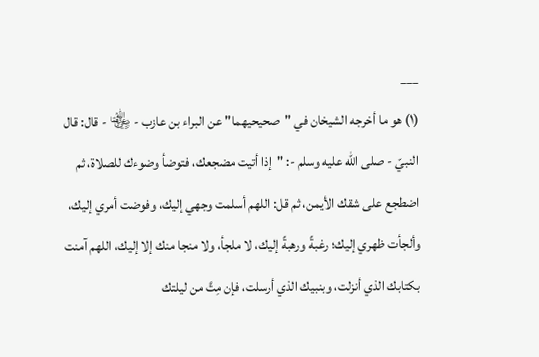___
(١) هو ما أخرجه الشيخان في "صحيحيهما" عن البراء بن عازب - ﵄ - قال: قال النبيّ - صلى الله عليه وسلم -: "إذا أتيت مضجعك، فتوضأ وضوءك للصلاة، ثم اضطجع على شقك الأيمن، ثم قل: اللهم أسلمت وجهي إليك، وفوضت أمري إليك، وألجأت ظهري إليك؛ رغبةً ورهبةً إليك، لا ملجأ، ولا منجا منك إلا إليك، اللهم آمنت بكتابك الذي أنزلت، وبنبيك الذي أرسلت، فإن مِتَّ من ليلتك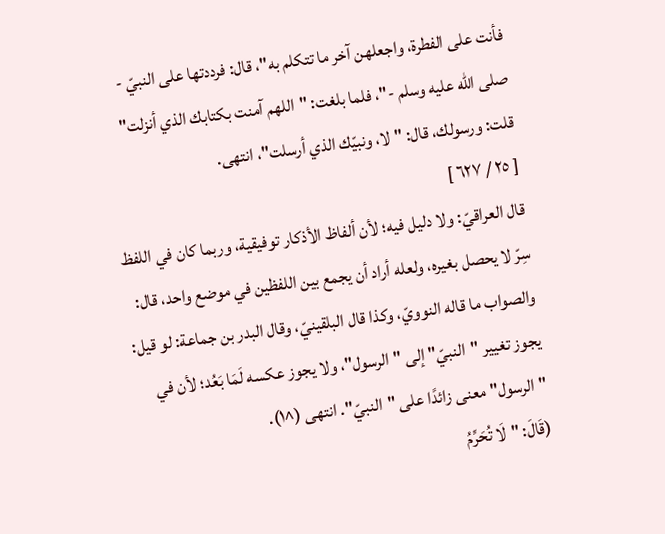فأنت على الفطرة، واجعلهن آخر ما تتكلم به"، قال: فرددتها على النبيّ - صلى الله عليه وسلم -"، فلما بلغت: "اللهم آمنت بكتابك الذي أنزلت" قلت: ورسولك، قال: "لا، ونبيّك الذي أرسلت"، انتهى.
[ ٢٥ / ٦٢٧ ]
قال العراقيّ: ولا دليل فيه؛ لأن ألفاظ الأذكار توفيقية، وربما كان في اللفظ سِرّ لا يحصل بغيره، ولعله أراد أن يجمع بين اللفظين في موضع واحد، قال: والصواب ما قاله النوويّ، وكذا قال البلقينيّ، وقال البدر بن جماعة: لو قيل: يجوز تغيير "النبيّ" إلى "الرسول"، ولا يجوز عكسه لَمَا بَعُد؛ لأن في "الرسول" معنى زائدًا على "النبيّ". انتهى (^١).
(قَالَ: "لَا تُحَرِّمُ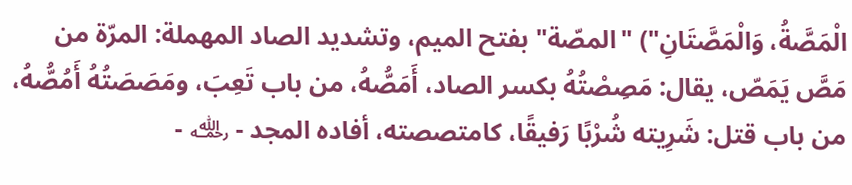الْمَصَّةُ، وَالْمَصَّتَانِ") "المصّة" بفتح الميم، وتشديد الصاد المهملة: المرّة من مَصَّ يَمَصّ، يقال: مَصِصْتُهُ بكسر الصاد، أَمَصُّهُ، من باب تَعِبَ، ومَصَصَتُهُ أَمُصُّهُ، من باب قتل: شَرِيته شُرْبًا رَفيقًا، كامتصصته، أفاده المجد - ﵀ -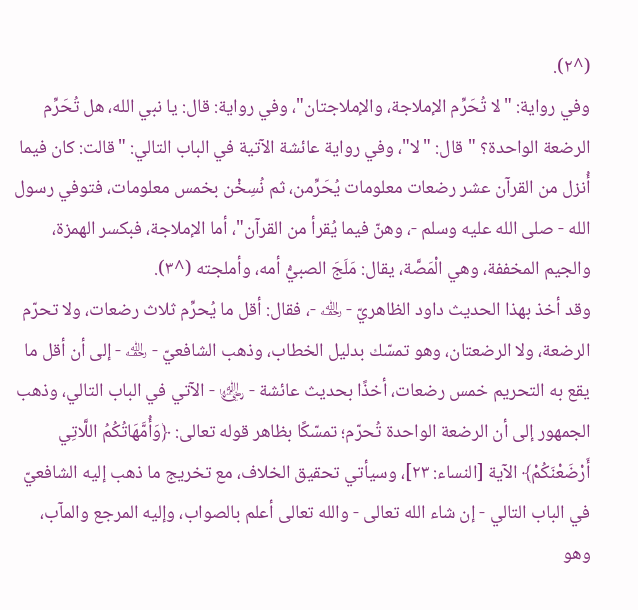(^٢).
وفي رواية: "لا تُحَرِّم الإملاجة، والإملاجتان"، وفي رواية: قال: يا نبي الله، هل تُحَرِّم الرضعة الواحدة؟ " قال: "لا"، وفي رواية عائشة الآتية في الباب التالي: "قالت: كان فيما أُنزل من القرآن عشر رضعات معلومات يُحَرِّمن، ثم نُسِخْن بخمس معلومات، فتوفي رسول الله - صلى الله عليه وسلم -، وهنّ فيما يُقرأ من القرآن"، أما الإملاجة، فبكسر الهمزة، والجيم المخففة، وهي الْمَصَّة، يقال: مَلَجَ الصبيُّ أمه، وأملجته (^٣).
وقد أخذ بهذا الحديث داود الظاهريّ - ﵀ -، فقال: أقل ما يُحرِّم ثلاث رضعات، ولا تحرّم الرضعة، ولا الرضعتان، وهو تمسّك بدليل الخطاب، وذهب الشافعيّ - ﵀ - إلى أن أقل ما يقع به التحريم خمس رضعات، أخذًا بحديث عائشة - ﵂ - الآتي في الباب التالي، وذهب الجمهور إلى أن الرضعة الواحدة تُحرّم؛ تمسّكًا بظاهر قوله تعالى: ﴿وَأُمَّهَاتُكُمُ اللَّاتِي أَرْضَعْنَكُمْ﴾ الآية [النساء: ٢٣]، وسيأتي تحقيق الخلاف، مع تخريج ما ذهب إليه الشافعيّ في الباب التالي - إن شاء الله تعالى - والله تعالى أعلم بالصواب، وإليه المرجع والمآب، وهو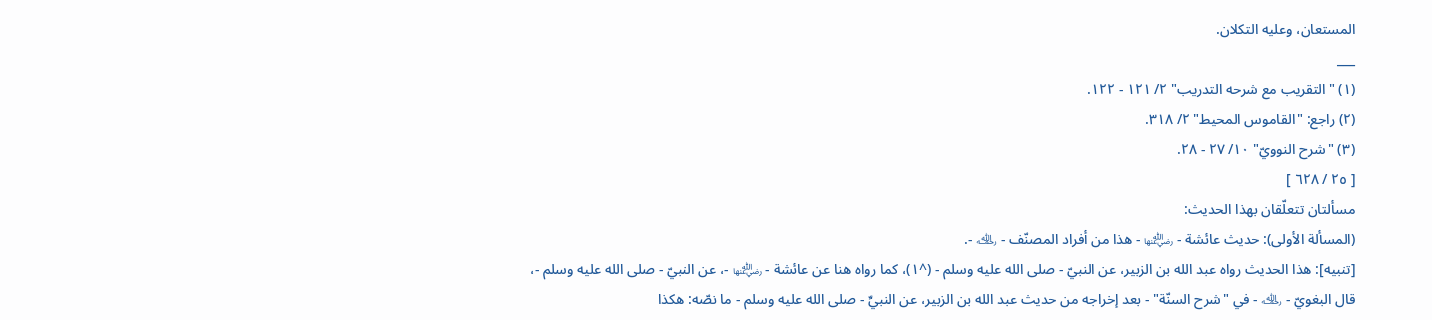المستعان، وعليه التكلان.
___
(١) "التقريب مع شرحه التدريب" ٢/ ١٢١ - ١٢٢.
(٢) راجع: "القاموس المحيط" ٢/ ٣١٨.
(٣) "شرح النوويّ" ١٠/ ٢٧ - ٢٨.
[ ٢٥ / ٦٢٨ ]
مسألتان تتعلّقان بهذا الحديث:
(المسألة الأولى): حديث عائشة - ﵂ - هذا من أفراد المصنّف - ﵀ -.
[تنبيه]: هذا الحديث رواه عبد الله بن الزبير، عن النبيّ - صلى الله عليه وسلم - (^١)، كما رواه هنا عن عائشة - ﵂ -، عن النبيّ - صلى الله عليه وسلم -، قال البغويّ - ﵀ - في "شرح السنّة" - بعد إخراجه من حديث عبد الله بن الزبير، عن النبيِّ - صلى الله عليه وسلم - ما نصّه: هكذا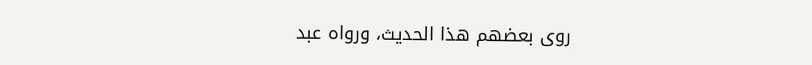روى بعضهم هذا الحديث، ورواه عبد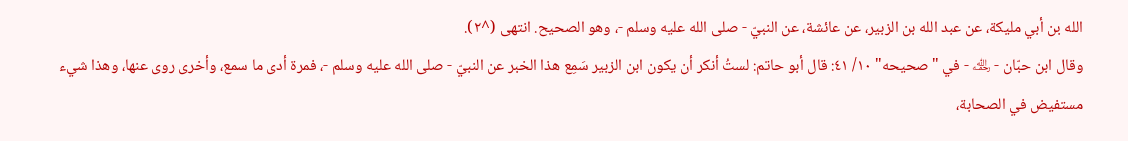الله بن أبي مليكة، عن عبد الله بن الزبير، عن عائشة، عن النبيّ - صلى الله عليه وسلم -، وهو الصحيح. انتهى (^٢).
وقال ابن حبّان - ﵀ - في "صحيحه" ١٠/ ٤١: قال أبو حاتم: لستُ أنكر أن يكون ابن الزبير سَمِع هذا الخبر عن النبيّ - صلى الله عليه وسلم -، فمرة أدى ما سمع، وأخرى روى عنها، وهذا شيء مستفيض في الصحابة،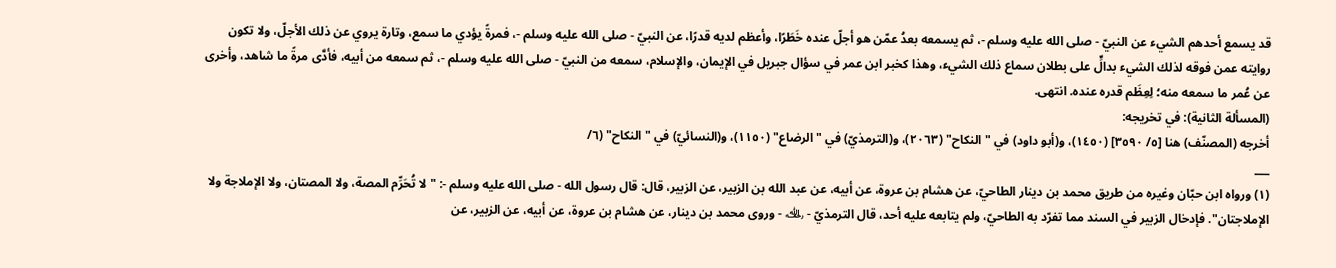قد يسمع أحدهم الشيء عن النبيّ - صلى الله عليه وسلم -، ثم يسمعه بعدُ عمّن هو أجلّ عنده خَطَرًا، وأعظم لديه قدرًا، عن النبيّ - صلى الله عليه وسلم -، فمرةً يؤدي ما سمع، وتارة يروي عن ذلك الأجلّ، ولا تكون روايته عمن فوقه لذلك الشيء بدالٍّ على بطلان سماع ذلك الشيء، وهذا كخبر ابن عمر في سؤال جبريل في الإيمان، والإسلام، سمعه من النبيّ - صلى الله عليه وسلم -، ثم سمعه من أبيه، فأدَّى مرةً ما شاهد، وأخرى عن عُمر ما سمعه منه؛ لِعِظَم قدره عنده. انتهى.
(المسألة الثانية): في تخريجه:
أخرجه (المصنّف) هنا [٥/ ٣٥٩٠] (١٤٥٠)، و(أبو داود) في "النكاح" (٢٠٦٣)، و(الترمذيّ) في "الرضاع" (١١٥٠)، و(النسائيّ) في "النكاح" (٦/
___
(١) ورواه ابن حبّان وغيره من طريق محمد بن دينار الطاحيّ، عن هشام بن عروة، عن أبيه، عن عبد الله بن الزبير، عن الزبير، قال: قال رسول الله - صلى الله عليه وسلم -: "لا تُحَرِّم المصة، ولا المصتان، ولا الإملاجة ولا الإملاجتان". فإدخال الزبير في السند مما تفرّد به الطاحيّ، ولم يتابعه عليه أحد، قال الترمذيّ - ﵀ - وروى محمد بن دينار، عن هشام بن عروة، عن أبيه، عن الزبير، عن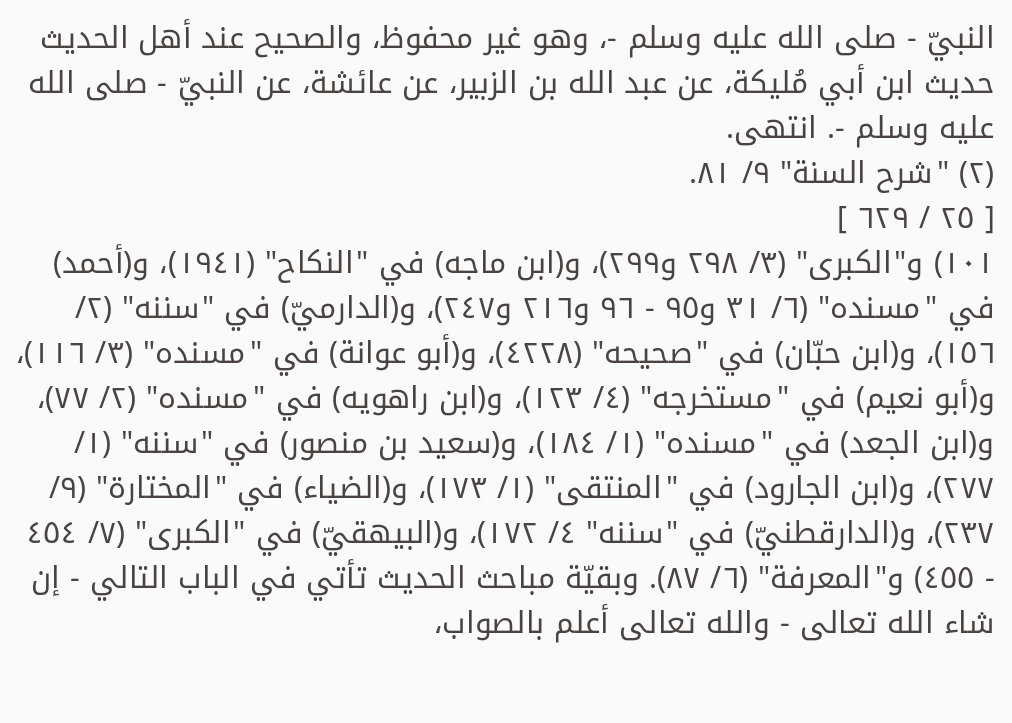النبيّ - صلى الله عليه وسلم -، وهو غير محفوظ، والصحيح عند أهل الحديث حديث ابن أبي مُليكة، عن عبد الله بن الزبير، عن عائشة، عن النبيّ - صلى الله عليه وسلم -. انتهى.
(٢) "شرح السنة" ٩/ ٨١.
[ ٢٥ / ٦٢٩ ]
١٠١) و"الكبرى" (٣/ ٢٩٨ و٢٩٩)، و(ابن ماجه) في "النكاح" (١٩٤١)، و(أحمد) في "مسنده" (٦/ ٣١ و٩٥ - ٩٦ و٢١٦ و٢٤٧)، و(الدارميّ) في "سننه" (٢/ ١٥٦)، و(ابن حبّان) في "صحيحه" (٤٢٢٨)، و(أبو عوانة) في "مسنده" (٣/ ١١٦)، و(أبو نعيم) في "مستخرجه" (٤/ ١٢٣)، و(ابن راهويه) في "مسنده" (٢/ ٧٧)، و(ابن الجعد) في "مسنده" (١/ ١٨٤)، و(سعيد بن منصور) في "سننه" (١/ ٢٧٧)، و(ابن الجارود) في "المنتقى" (١/ ١٧٣)، و(الضياء) في "المختارة" (٩/ ٢٣٧)، و(الدارقطنيّ) في "سننه" ٤/ ١٧٢)، و(البيهقيّ) في "الكبرى" (٧/ ٤٥٤ - ٤٥٥) و"المعرفة" (٦/ ٨٧). وبقيّة مباحث الحديث تأتي في الباب التالي - إن شاء الله تعالى - والله تعالى أعلم بالصواب،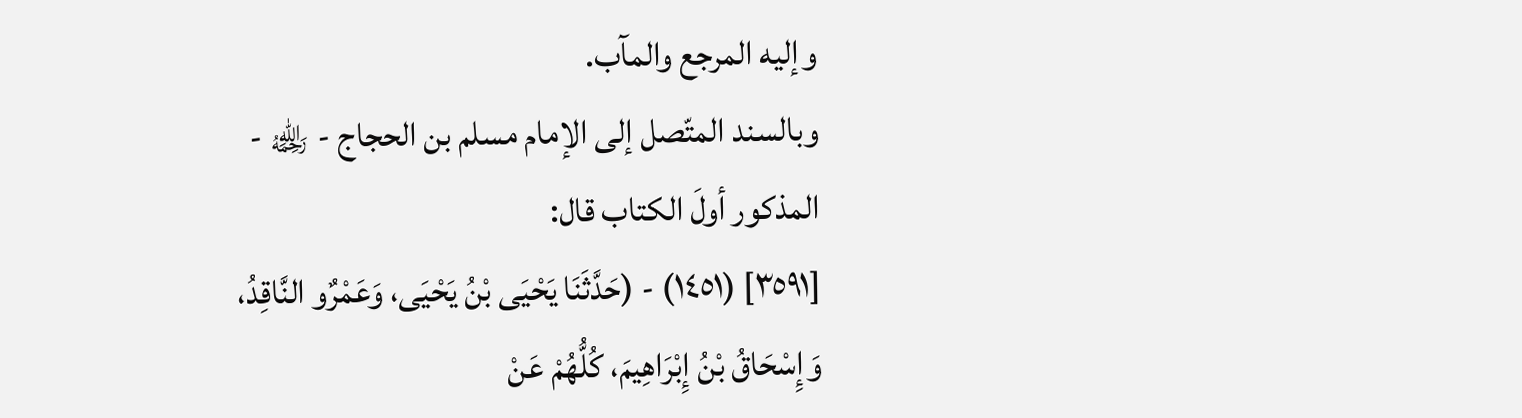وإليه المرجع والمآب.
وبالسند المتّصل إلى الإمام مسلم بن الحجاج - ﵀ - المذكور أولَ الكتاب قال:
[٣٥٩١] (١٤٥١) - (حَدَّثَنَا يَحْيَى بْنُ يَحْيَى، وَعَمْرٌو النَّاقِدُ، وَإِسْحَاقُ بْنُ إِبْرَاهِيمَ، كُلُّهُمْ عَنْ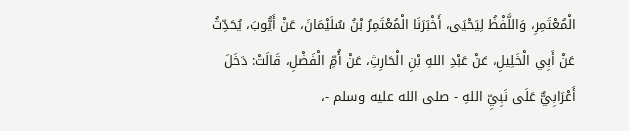الْمُعْتَمِرِ، وَاللَّفْظُ لِيَحْيَى، أَخْبَرَنَا الْمُعْتَمِرُ بْنُ سُلَيْمَانَ، عَنْ أَيُّوبَ، يُحَدِّثُ عَنْ أَبِي الْخَلِيلِ، عَنْ عَبْدِ اللهِ بْنِ الْحَارِثِ، عَنْ أُمِّ الْفَضْلِ، قَالَتْ: دَخَلَ أَعْرَابِيٌّ عَلَى نَبِيِّ اللهِ - صلى الله عليه وسلم -،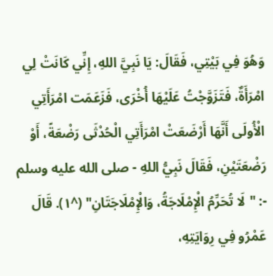وَهُوَ فِي بَيْتِي، فَقَالَ: يَا نَبِيَّ اللهِ، إِنِّي كَانَتْ لِي امْرَأَةٌ، فَتَزَوَّجْتُ عَلَيْهَا أُخْرَى، فَزَعَمَت امْرَأَتِي الْأُولَى أَنَّهَا أَرْضَعَتْ امْرَأَتِي الْحُدْثَى رَضْعَةً، أَوْ رَضْعَتَيْنِ، فَقَالَ نَبِيُّ اللهِ - صلى الله عليه وسلم -: "لَا تُحَرِّمُ الْإِمْلَاجَةُ، وَالْإِمْلَاجَتَانِ" (^١). قَالَ عَمْرُو فِي رِوَايَتِهِ،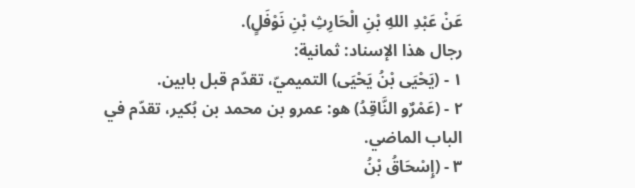عَنْ عَبْدِ اللهِ بْنِ الْحَارِثِ بْنِ نَوْفَلٍ).
رجال هذا الإسناد: ثمانية:
١ - (يَحْيَى بْنُ يَحْيَى) التميميّ، تقدّم قبل بابين.
٢ - (عَمْرٌو النَّاقِدُ) هو: عمرو بن محمد بن بُكير، تقدّم في الباب الماضي.
٣ - (إِسْحَاقُ بْنُ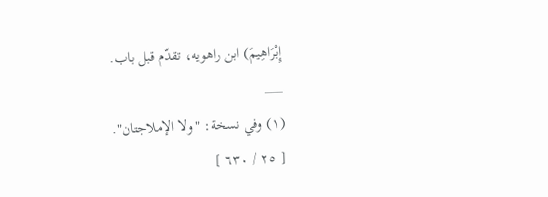إِبْرَاهِيمَ) ابن راهويه، تقدّم قبل باب.
___
(١) وفي نسخة: "ولا الإملاجتان".
[ ٢٥ / ٦٣٠ ]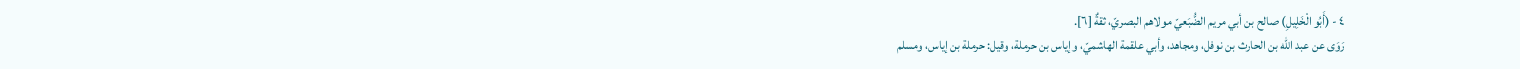٤ - (أَبُو الْخَلِيلِ) صالح بن أبي مريم الضُّبَعيّ مولاهم البصريّ، ثقةٌ [٦].
رَوَى عن عبد الله بن الحارث بن نوفل، ومجاهد، وأبي علقمة الهاشميّ، وإياس بن حرملة، وقيل: حرملة بن إياس، ومسلم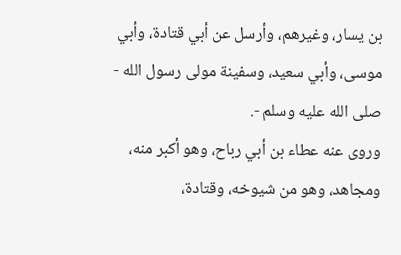بن يسار، وغيرهم، وأرسل عن أبي قتادة، وأبي موسى، وأبي سعيد، وسفينة مولى رسول الله - صلى الله عليه وسلم -.
وروى عنه عطاء بن أبي رباح، وهو أكبر منه، ومجاهد، وهو من شيوخه، وقتادة،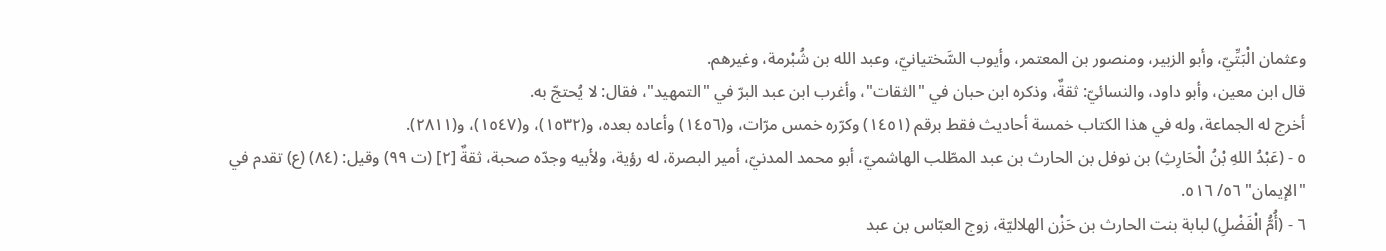وعثمان الْبَتِّيّ، وأبو الزبير، ومنصور بن المعتمر، وأيوب السَّختيانيّ، وعبد الله بن شُبْرمة، وغيرهم.
قال ابن معين، وأبو داود، والنسائيّ: ثقةٌ، وذكره ابن حبان في "الثقات"، وأغرب ابن عبد البرّ في "التمهيد"، فقال: لا يُحتجّ به.
أخرج له الجماعة، وله في هذا الكتاب خمسة أحاديث فقط برقم (١٤٥١) وكرّره خمس مرّات، و(١٤٥٦) وأعاده بعده، و(١٥٣٢)، و(١٥٤٧)، و(٢٨١١).
٥ - (عَبْدُ اللهِ بْنُ الْحَارِثِ) بن نوفل بن الحارث بن عبد المطّلب الهاشميّ، أبو محمد المدنيّ، أمير البصرة، له رؤية، ولأبيه وجدّه صحبة، ثقةٌ [٢] (ت ٩٩) وقيل: (٨٤) (ع) تقدم في "الإيمان" ٥٦/ ٥١٦.
٦ - (أُمُّ الْفَضْلِ) لبابة بنت الحارث بن حَزْن الهلاليّة، زوج العبّاس بن عبد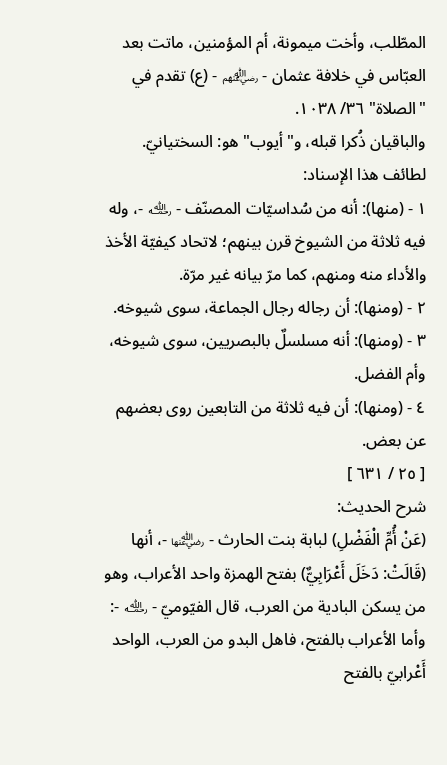المطّلب، وأخت ميمونة، أم المؤمنين، ماتت بعد العبّاس في خلافة عثمان - ﵃ - (ع) تقدم في "الصلاة" ٣٦/ ١٠٣٨.
والباقيان ذُكرا قبله، و"أيوب" هو: السختيانيّ.
لطائف هذا الإسناد:
١ - (منها): أنه من سُداسيّات المصنّف - ﵀ -، وله فيه ثلاثة من الشيوخ قرن بينهم؛ لاتحاد كيفيّة الأخذ والأداء منه ومنهم، كما مرّ بيانه غير مرّة.
٢ - (ومنها): أن رجاله رجال الجماعة، سوى شيوخه.
٣ - (ومنها): أنه مسلسلٌ بالبصريين، سوى شيوخه، وأم الفضل.
٤ - (ومنها): أن فيه ثلاثة من التابعين روى بعضهم عن بعض.
[ ٢٥ / ٦٣١ ]
شرح الحديث:
(عَنْ أُمِّ الْفَضْلِ) لبابة بنت الحارث - ﵂ -، أنها (قَالَتْ: دَخَلَ أَعْرَابِيٌّ) بفتح الهمزة واحد الأعراب، وهو من يسكن البادية من العرب، قال الفيّوميّ - ﵀ -: وأما الأعراب بالفتح، فاهل البدو من العرب، الواحد أَعْرابيّ بالفتح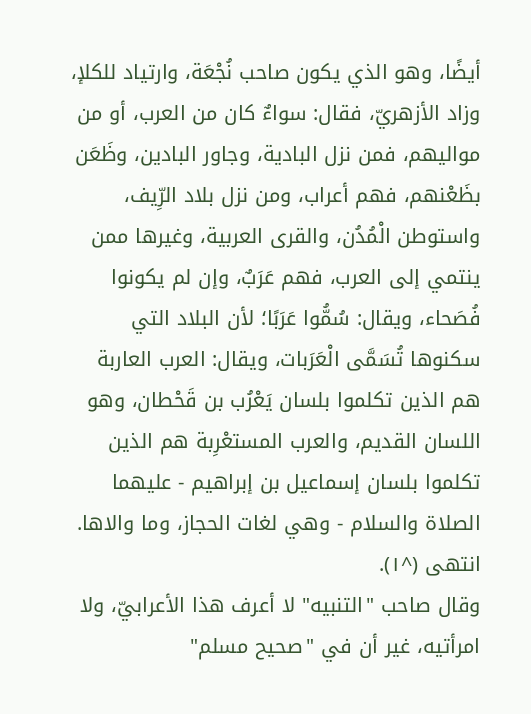أيضًا، وهو الذي يكون صاحب نُجْعَة، وارتياد للكلإ، وزاد الأزهريّ، فقال: سواءٌ كان من العرب، أو من مواليهم، فمن نزل البادية، وجاور البادين، وظَعَن بظَعْنهم، فهم أعراب، ومن نزل بلاد الرِّيف، واستوطن الْمُدُن، والقرى العربية، وغيرها ممن ينتمي إلى العرب، فهم عَرَبٌ، وإن لم يكونوا فُصَحاء، ويقال: سُمُّوا عَرَبًا؛ لأن البلاد التي سكنوها تُسَمَّى الْعَرَبات، ويقال: العرب العاربة هم الذين تكلموا بلسان يَعْرُب بن قَحْطان، وهو اللسان القديم، والعرب المستعْرِبة هم الذين تكلموا بلسان إسماعيل بن إبراهيم - عليهما الصلاة والسلام - وهي لغات الحجاز، وما والاها. انتهى (^١).
وقال صاحب "التنبيه" لا أعرف هذا الأعرابيّ، ولا امرأتيه، غير أن في "صحيح مسلم"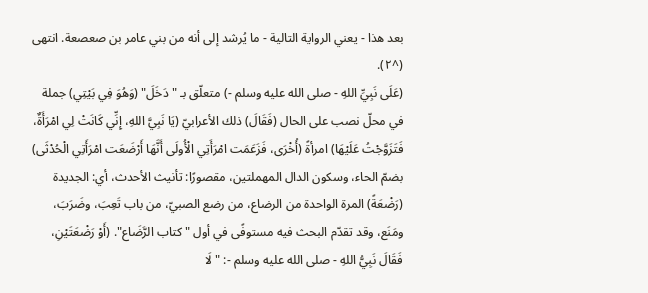بعد هذا - يعني الرواية التالية - ما يُرشد إلى أنه من بني عامر بن صعصعة. انتهى (^٢).
(عَلَى نَبِيِّ اللهِ - صلى الله عليه وسلم -) متعلّق بـ "دَخَلَ" (وَهُوَ فِي بَيْتِي) جملة في محلّ نصب على الحال (فَقَالَ) ذلك الأعرابيّ (يَا نَبِيَّ اللهِ، إِنِّي كَانَتْ لِي امْرَأَةٌ، فَتَزَوَّجْتُ عَلَيْهَا) امرأةً (أُخْرَى، فَزَعَمَت امْرَأَتِي الْأُولَى أَنَّهَا أَرْضَعَت امْرَأَتِي الْحُدْثَى) بضمّ الحاء، وسكون الدال المهملتين، مقصورًا: تأنيث الأحدث، أي: الجديدة (رَضْعَةً) المرة الواحدة من الرضاع، من رضع الصبيّ، من باب تَعِبَ، وضَرَبَ، ومَنَع، وقد تقدّم البحث فيه مستوفًى في أول "كتاب الرَّضَاع". (أَوْ رَضْعَتَيْنِ، فَقَالَ نَبِيُّ اللهِ - صلى الله عليه وسلم -: "لَا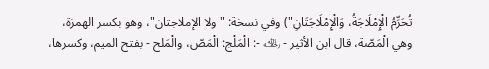تُحَرِّمُ الْإِمْلَاجَةُ، وَالْإِمْلَاجَتَانِ") وفي نسخة: "ولا الإملاجتان"، وهو بكسر الهمزة، وهي الْمَصّة، قال ابن الأثير - ﵀ -: الْمَلْج: الْمَصّ، والْمَلح - بفتح الميم، وكسرها،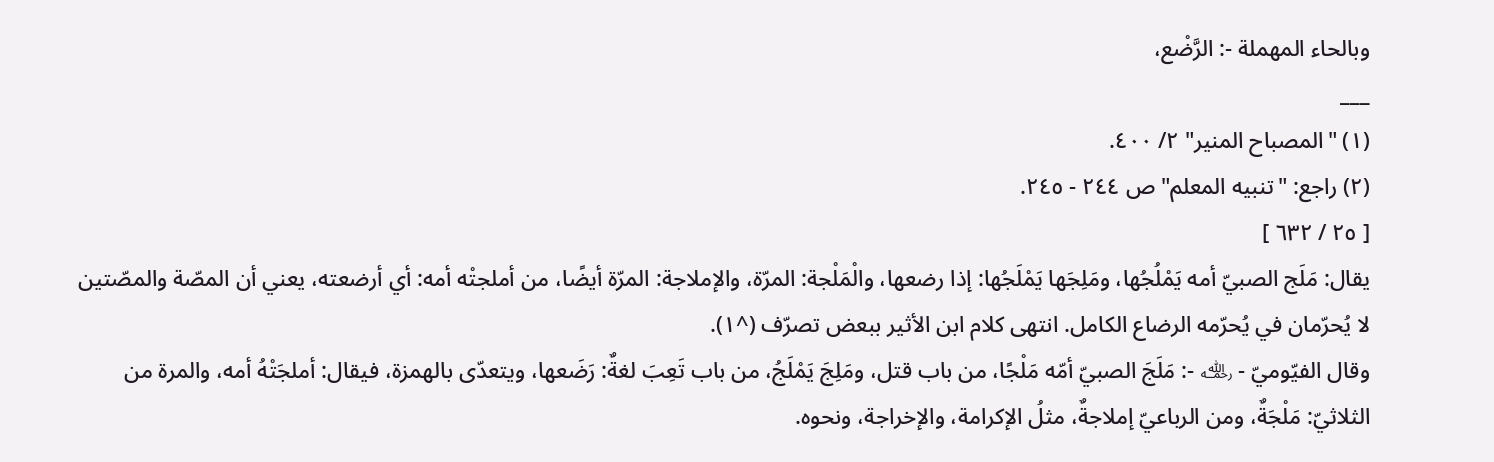وبالحاء المهملة -: الرَّضْع،
___
(١) "المصباح المنير" ٢/ ٤٠٠.
(٢) راجع: "تنبيه المعلم" ص ٢٤٤ - ٢٤٥.
[ ٢٥ / ٦٣٢ ]
يقال: مَلَج الصبيّ أمه يَمْلُجُها، ومَلِجَها يَمْلَجُها: إذا رضعها، والْمَلْجة: المرّة، والإملاجة: المرّة أيضًا، من أملجتْه أمه: أي أرضعته، يعني أن المصّة والمصّتين لا يُحرّمان في يُحرّمه الرضاع الكامل. انتهى كلام ابن الأثير ببعض تصرّف (^١).
وقال الفيّوميّ - ﵀ -: مَلَجَ الصبيّ أمّه مَلْجًا، من باب قتل، ومَلِجَ يَمْلَجُ، من باب تَعِبَ لغةٌ: رَضَعها، ويتعدّى بالهمزة، فيقال: أملجَتْهُ أمه، والمرة من الثلاثيّ: مَلْجَةٌ، ومن الرباعيّ إملاجةٌ، مثلُ الإكرامة، والإخراجة، ونحوه.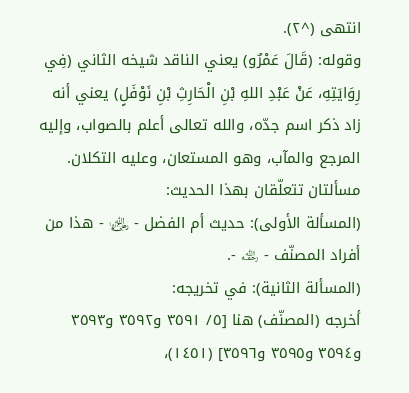انتهى (^٢).
وقوله: (قَالَ عَمْرٌو) يعني الناقد شيخه الثاني (فِي رِوَايَتِهِ، عَنْ عَبْدِ اللهِ بْنِ الْحَارِثِ بْنِ نَوْفَلٍ) يعني أنه زاد ذكر اسم جدّه، والله تعالى أعلم بالصواب، وإليه المرجع والمآب، وهو المستعان، وعليه التكلان.
مسألتان تتعلّقان بهذا الحديث:
(المسألة الأولى): حديث أم الفضل - ﵂ - هذا من أفراد المصنّف - ﵀ -.
(المسألة الثانية): في تخريجه:
أخرجه (المصنّف) هنا [٥/ ٣٥٩١ و٣٥٩٢ و٣٥٩٣ و٣٥٩٤ و٣٥٩٥ و٣٥٩٦] (١٤٥١)،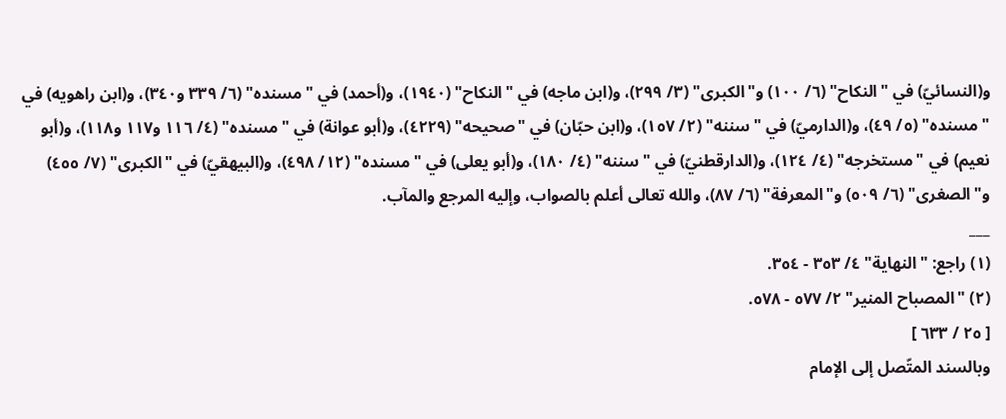و(النسائيّ) في "النكاح" (٦/ ١٠٠) و"الكبرى" (٣/ ٢٩٩)، و(ابن ماجه) في "النكاح" (١٩٤٠)، و(أحمد) في "مسنده" (٦/ ٣٣٩ و٣٤٠)، و(ابن راهويه) في "مسنده" (٥/ ٤٩)، و(الدارميّ) في "سننه" (٢/ ١٥٧)، و(ابن حبّان) في "صحيحه" (٤٢٢٩)، و(أبو عوانة) في "مسنده" (٤/ ١١٦ و١١٧ و١١٨)، و(أبو نعيم) في "مستخرجه" (٤/ ١٢٤)، و(الدارقطنيّ) في "سننه" (٤/ ١٨٠)، و(أبو يعلى) في "مسنده" (١٢/ ٤٩٨)، و(البيهقيّ) في "الكبرى" (٧/ ٤٥٥) و"الصغرى" (٦/ ٥٠٩) و"المعرفة" (٦/ ٨٧)، والله تعالى أعلم بالصواب، وإليه المرجع والمآب.
___
(١) راجع: "النهاية" ٤/ ٣٥٣ - ٣٥٤.
(٢) "المصباح المنير" ٢/ ٥٧٧ - ٥٧٨.
[ ٢٥ / ٦٣٣ ]
وبالسند المتّصل إلى الإمام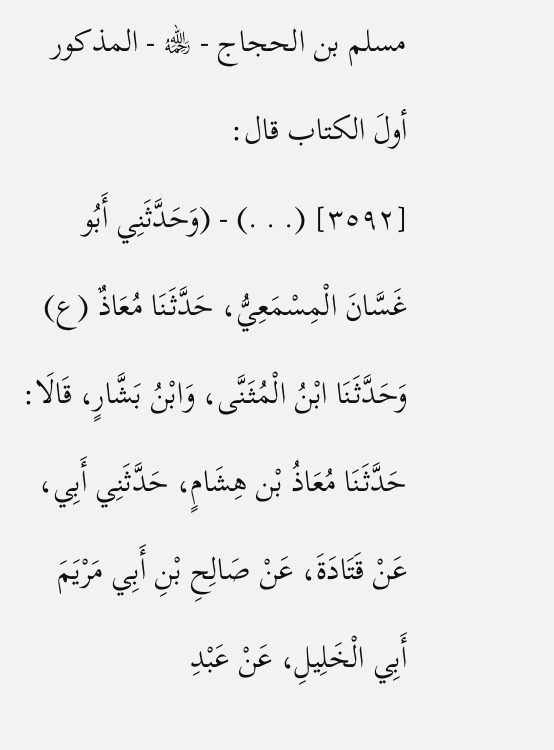مسلم بن الحجاج - ﵀ - المذكور أولَ الكتاب قال:
[٣٥٩٢] (. . .) - (وَحَدَّثَنِي أَبُو غَسَّانَ الْمِسْمَعِيُّ، حَدَّثَنَا مُعَاذٌ (ع) وَحَدَّثَنَا ابْنُ الْمُثَنَّى، وَابْنُ بَشَّارٍ، قَالَا: حَدَّثَنَا مُعَاذُ بْن هِشَامٍ، حَدَّثَنِي أَبِي، عَنْ قَتَادَةَ، عَنْ صَالِحِ بْنِ أَبِي مَرْيَمَ أَبِي الْخَلِيلِ، عَنْ عَبْدِ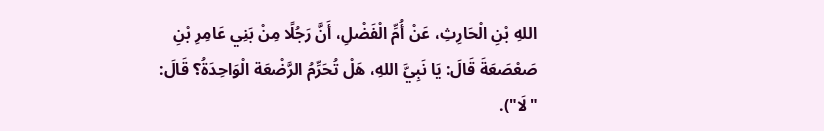اللهِ بْنِ الْحَارِثِ، عَنْ أُمِّ الْفَضْلِ، أَنَّ رَجُلًا مِنْ بَنِي عَامِرِ بْنِ صَعْصَعَةَ قَالَ: يَا نَبِيَّ اللهِ، هَلْ تُحَرِّمُ الرَّضْعَة الْوَاحِدَةُ؟ قَالَ: "لَا").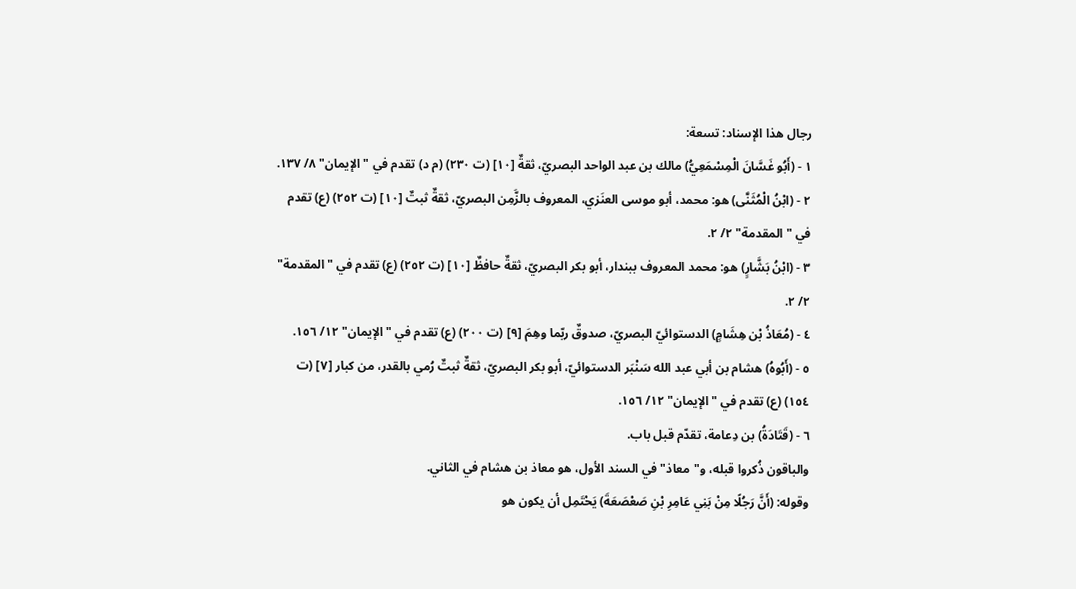رجال هذا الإسناد: تسعة:
١ - (أَبُو غَسَّانَ الْمِسْمَعِيُّ) مالك بن عبد الواحد البصريّ، ثقةٌ [١٠] (ت ٢٣٠) (م د) تقدم في "الإيمان" ٨/ ١٣٧.
٢ - (ابْنُ الْمُثَنَّى) هو: محمد، أبو موسى العنَزي، المعروف بالزَّمِن البصريّ، ثقةٌ ثبتٌ [١٠] (ت ٢٥٢) (ع) تقدم في "المقدمة" ٢/ ٢.
٣ - (ابْنُ بَشَّارٍ) هو: محمد المعروف ببندار، أبو بكر البصريّ، ثقةٌ حافظٌ [١٠] (ت ٢٥٢) (ع) تقدم في "المقدمة" ٢/ ٢.
٤ - (مُعَاذُ بْن هِشَامٍ) الدستوائيّ البصريّ، صدوقٌ ربّما وهِمَ [٩] (ت ٢٠٠) (ع) تقدم في "الإيمان" ١٢/ ١٥٦.
٥ - (أَبُوهُ) هشام بن أبي عبد الله سَنْبَر الدستوائيّ، أبو بكر البصريّ، ثقةٌ ثبتٌ رُمي بالقدر، من كبار [٧] (ت ١٥٤) (ع) تقدم في "الإيمان" ١٢/ ١٥٦.
٦ - (قَتَادَةُ) بن دِعامة، تقدّم قبل باب.
والباقون ذُكروا قبله، و"معاذ" في السند الأول، هو معاذ بن هشام في الثاني.
وقوله: (أَنَّ رَجُلًا مِنْ بَنِي عَامِرِ بْنِ صَعْصَعَةَ) يَحْتَمِل أن يكون هو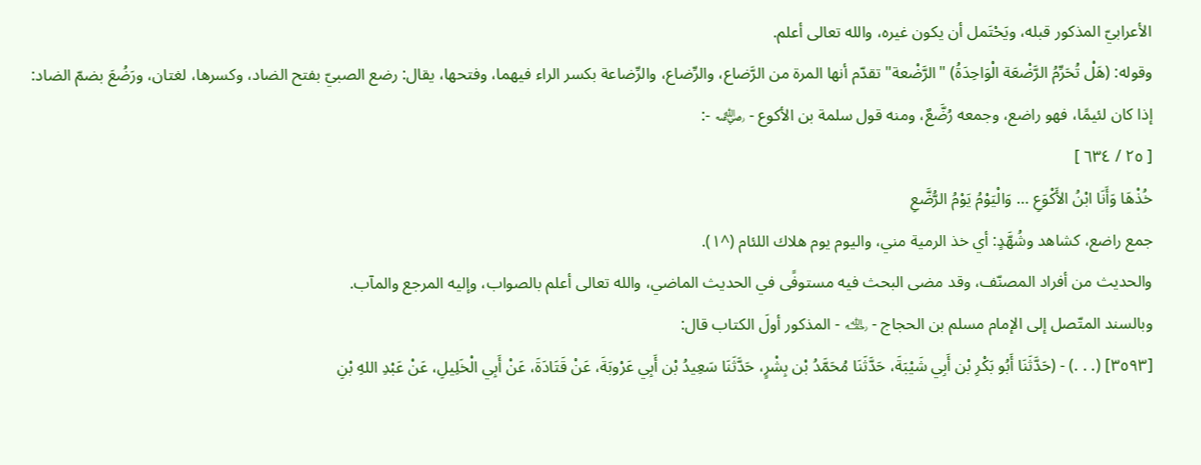الأعرابيّ المذكور قبله، ويَحْتَمل أن يكون غيره، والله تعالى أعلم.
وقوله: (هَلْ تُحَرِّمُ الرَّضْعَة الْوَاحِدَةُ) "الرَّضْعة" تقدّم أنها المرة من الرَّضاع، والرِّضاع، والرِّضاعة بكسر الراء فيهما، وفتحها، يقال: رضع الصبيّ بفتح الضاد، وكسرها، لغتان، ورَضُعَ بضمّ الضاد: إذا كان لئيمًا، فهو راضع، وجمعه رُضَّعٌ، ومنه قول سلمة بن الأكوع - ﵁ -:
[ ٢٥ / ٦٣٤ ]
خُذْهَا وَأَنَا ابْنُ الأَكْوَعِ … وَالْيَوْمُ يَوْمُ الرُّضَّعِ
جمع راضع، كشاهد وشُهَّدٍ: أي خذ الرمية مني، واليوم يوم هلاك اللئام (^١).
والحديث من أفراد المصنّف، وقد مضى البحث فيه مستوفًى في الحديث الماضي، والله تعالى أعلم بالصواب، وإليه المرجع والمآب.
وبالسند المتّصل إلى الإمام مسلم بن الحجاج - ﵀ - المذكور أولَ الكتاب قال:
[٣٥٩٣] (. . .) - (حَدَّثَنَا أَبُو بَكْرِ بْن أَبِي شَيْبَةَ، حَدَّثَنَا مُحَمَّدُ بْن بِشْرٍ، حَدَّثَنَا سَعِيدُ بْن أَبِي عَرْوبَةَ، عَنْ قَتَادَةَ، عَنْ أَبِي الْخَلِيلِ، عَنْ عَبْدِ اللهِ بْنِ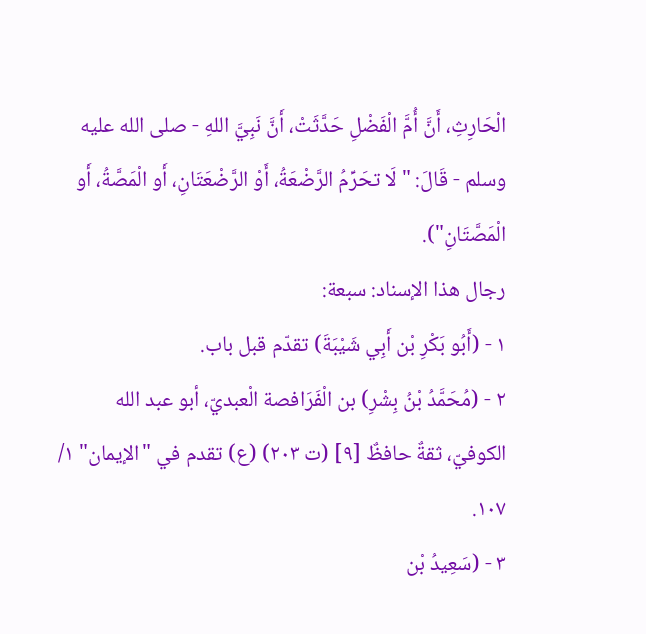الْحَارِثِ، أَنَّ أُمَّ الْفَضْلِ حَدَّثَتْ، أَنَّ نَبِيَّ اللهِ - صلى الله عليه وسلم - قَالَ: "لَا تحَرِّمُ الرَّضْعَةُ، أَوْ الرَّضْعَتَانِ، أَو الْمَصَّةُ، أَو الْمَصَّتَانِ").
رجال هذا الإسناد: سبعة:
١ - (أَبُو بَكْرِ بْن أَبِي شَيْبَةَ) تقدّم قبل باب.
٢ - (مُحَمَّدُ بْنُ بِشْرِ) بن الْفَرَافصة الْعبديّ، أبو عبد الله الكوفيّ، ثقةٌ حافظٌ [٩] (ت ٢٠٣) (ع) تقدم في "الإيمان" ١/ ١٠٧.
٣ - (سَعِيدُ بْن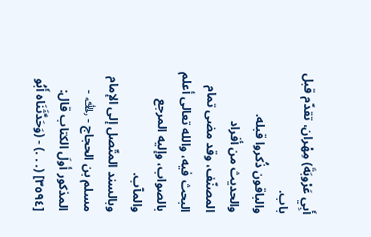أَبِي عَرْوبَةَ) مِهْران، تقدّم قبل باب.
والباقون ذُكروا قبله.
والحديث من أفراد المصنّف، وقد مضى تمام البحث فيه، والله تعالى أعلم بالصواب، وإليه المرجع والمآب.
وبالسند المتّصل إلى الإمام مسلم بن الحجاج - ﵀ - المذكور أولَ الكتاب قال:
[٣٥٩٤] (. . .) - (وَحَدَّثَنَاه أَبُو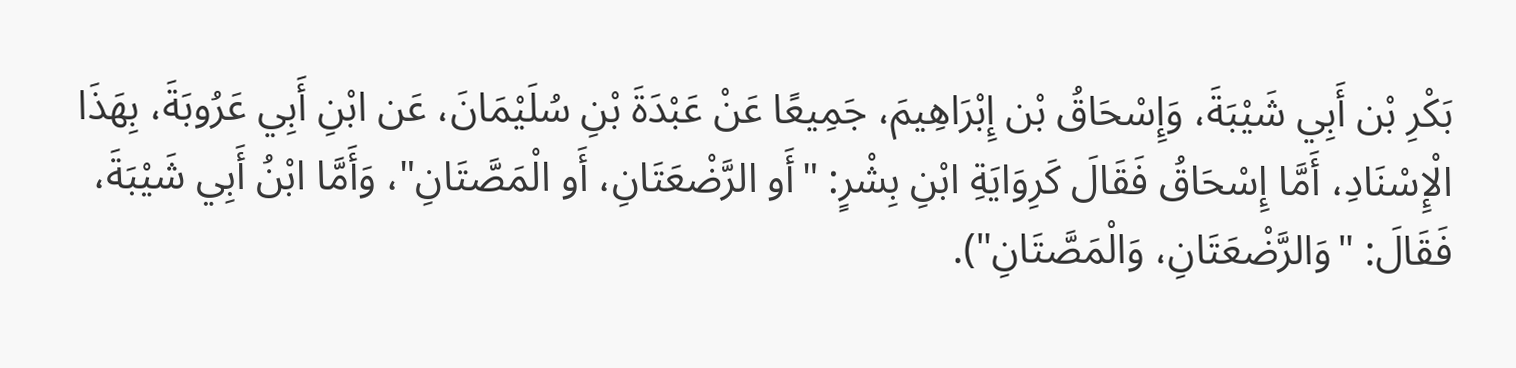بَكْرِ بْن أَبِي شَيْبَةَ، وَإِسْحَاقُ بْن إِبْرَاهِيمَ، جَمِيعًا عَنْ عَبْدَةَ بْنِ سُلَيْمَانَ، عَن ابْنِ أَبِي عَرُوبَةَ، بِهَذَا الْإِسْنَادِ، أَمَّا إِسْحَاقُ فَقَالَ كَرِوَايَةِ ابْنِ بِشْرٍ: "أَو الرَّضْعَتَانِ، أَو الْمَصَّتَانِ"، وَأَمَّا ابْنُ أَبِي شَيْبَةَ، فَقَالَ: "وَالرَّضْعَتَانِ، وَالْمَصَّتَانِ").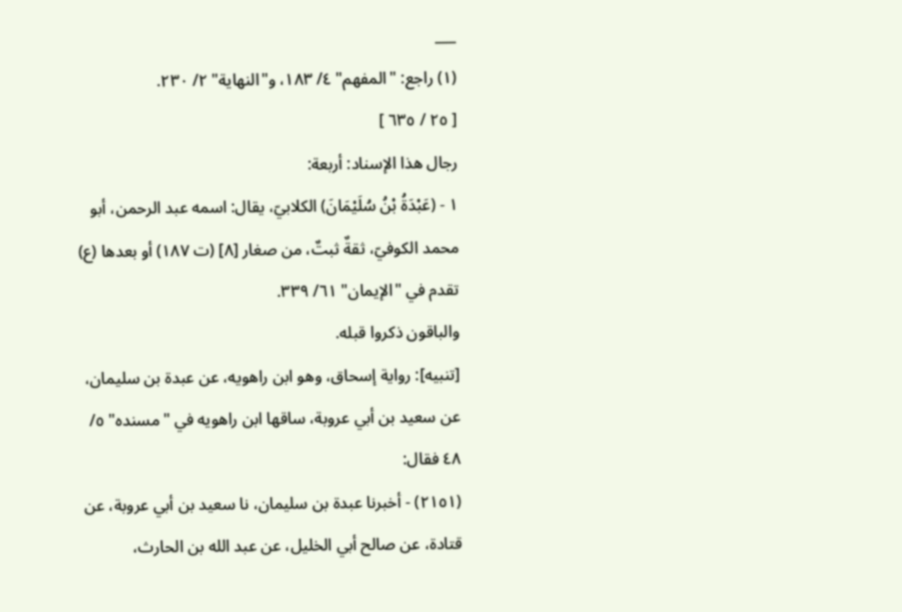___
(١) راجع: "المفهم" ٤/ ١٨٣، و"النهاية" ٢/ ٢٣٠.
[ ٢٥ / ٦٣٥ ]
رجال هذا الإسناد: أربعة:
١ - (عَبْدَةُ بْنُ سُلَيْمَانَ) الكلابيّ، يقال: اسمه عبد الرحمن، أبو محمد الكوفيّ، ثقةٌ ثبتٌ، من صغار [٨] (ت ١٨٧) أو بعدها (ع) تقدم في "الإيمان" ٦١/ ٣٣٩.
والباقون ذكروا قبله.
[تنبيه]: رواية إسحاق، وهو ابن راهويه، عن عبدة بن سليمان، عن سعيد بن أبي عروبة، ساقها ابن راهويه في "مسنده" ٥/ ٤٨ فقال:
(٢١٥١) - أخبرنا عبدة بن سليمان، نا سعيد بن أبي عروبة، عن قتادة، عن صالح أبي الخليل، عن عبد الله بن الحارث،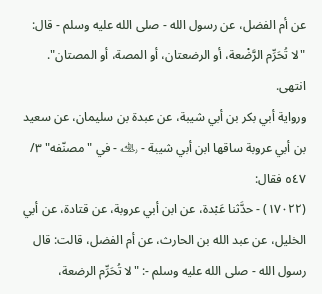عن أم الفضل، عن رسول الله - صلى الله عليه وسلم - قال: "لا تُحَرِّم الرَّضْعة، أو الرضعتان، أو المصة، أو المصتان". انتهى.
ورواية أبي بكر بن أبي شيبة، عن عبدة بن سليمان، عن سعيد بن أبي عروبة ساقها ابن أبي شيبة - ﵀ - في "مصنّفه" ٣/ ٥٤٧ فقال:
(١٧٠٢٢) - حدَّثنا عَبْدة، عن ابن أبي عروبة، عن قتادة، عن أبي الخليل، عن عبد الله بن الحارث، عن أم الفضل، قالت: قال رسول الله - صلى الله عليه وسلم -: "لا تُحَرِّم الرضعة،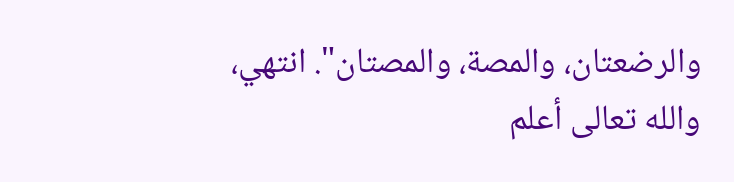والرضعتان، والمصة، والمصتان". انتهي، والله تعالى أعلم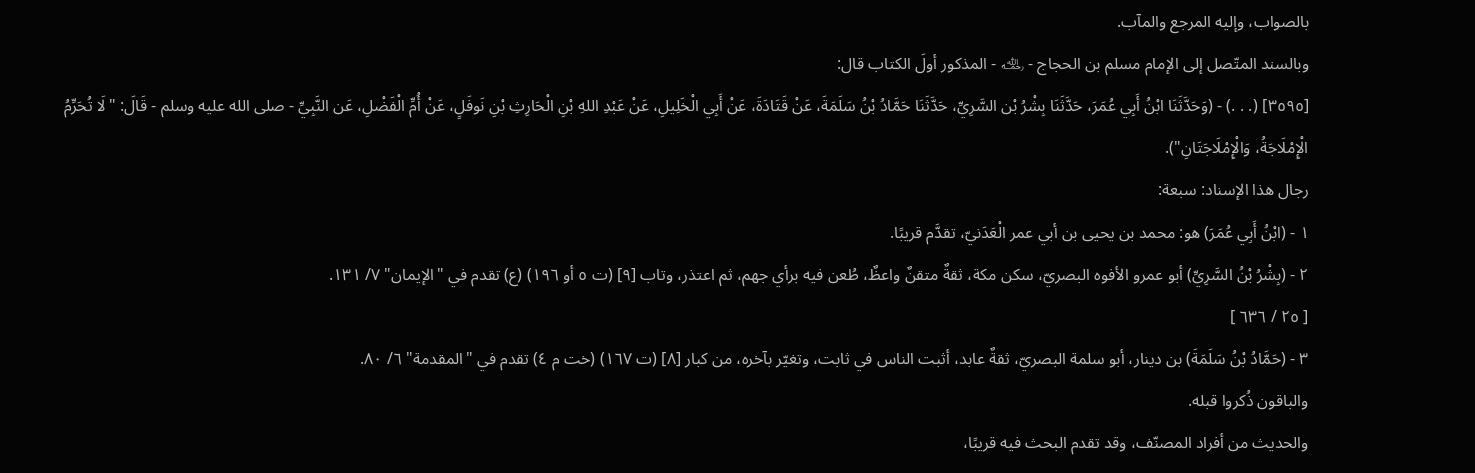بالصواب، وإليه المرجع والمآب.
وبالسند المتّصل إلى الإمام مسلم بن الحجاج - ﵀ - المذكور أولَ الكتاب قال:
[٣٥٩٥] (. . .) - (وَحَدَّثَنَا ابْنُ أَبِي عُمَرَ، حَدَّثَنَا بِشْرُ بْن السَّرِيِّ، حَدَّثَنَا حَمَّادُ بْنُ سَلَمَةَ، عَنْ قَتَادَةَ، عَنْ أَبِي الْخَلِيلِ، عَنْ عَبْدِ اللهِ بْنِ الْحَارِثِ بْنِ نَوفَلٍ، عَنْ أُمِّ الْفَضْلِ، عَن النَّبِيِّ - صلى الله عليه وسلم - قَالَ: "لَا تُحَرِّمُ الْإِمْلَاجَةُ، وَالْإِمْلَاجَتَانِ").
رجال هذا الإسناد: سبعة:
١ - (ابْنُ أَبِي عُمَرَ) هو: محمد بن يحيى بن أبي عمر الْعَدَنيّ، تقدَّم قريبًا.
٢ - (بِشْرُ بْنُ السَّرِيِّ) أبو عمرو الأفوه البصريّ، سكن مكة، ثقةٌ متقنٌ واعظٌ، طُعن فيه برأي جهم، ثم اعتذر، وتاب [٩] (ت ٥ أو ١٩٦) (ع) تقدم في "الإيمان" ٧/ ١٣١.
[ ٢٥ / ٦٣٦ ]
٣ - (حَمَّادُ بْنُ سَلَمَةَ) بن دينار، أبو سلمة البصريّ، ثقةٌ عابد، أثبت الناس في ثابت، وتغيّر بآخره، من كبار [٨] (ت ١٦٧) (خت م ٤) تقدم في "المقدمة" ٦/ ٨٠.
والباقون ذُكروا قبله.
والحديث من أفراد المصنّف، وقد تقدم البحث فيه قريبًا،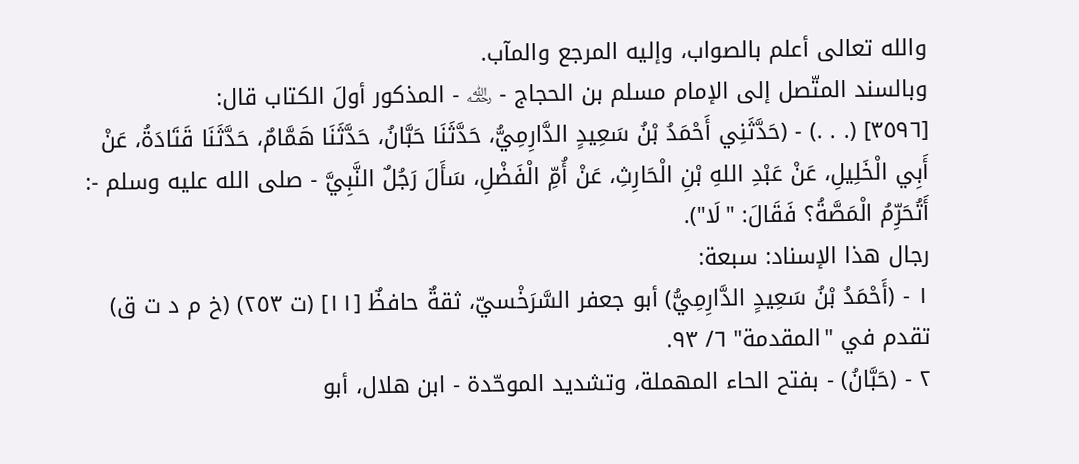والله تعالى أعلم بالصواب، وإليه المرجع والمآب.
وبالسند المتّصل إلى الإمام مسلم بن الحجاج - ﵀ - المذكور أولَ الكتاب قال:
[٣٥٩٦] (. . .) - (حَدَّثَنِي أَحْمَدُ بْنُ سَعِيدٍ الدَّارِمِيُّ، حَدَّثَنَا حَبَّانُ، حَدَّثَنَا هَمَّامٌ، حَدَّثَنَا قَتَادَةُ، عَنْ أَبِي الْخَلِيلِ، عَنْ عَبْدِ اللهِ بْنِ الْحَارِثِ، عَنْ أُمِّ الْفَضْلِ، سَأَلَ رَجُلٌ النَّبِيَّ - صلى الله عليه وسلم -: أَتُحَرِّمُ الْمَصَّةُ؟ فَقَالَ: "لَا").
رجال هذا الإسناد: سبعة:
١ - (أَحْمَدُ بْنُ سَعِيدٍ الدَّارِمِيُّ) أبو جعفر السَّرَخْسيّ، ثقةٌ حافظٌ [١١] (ت ٢٥٣) (خ م د ت ق) تقدم في "المقدمة" ٦/ ٩٣.
٢ - (حَبَّانُ) - بفتح الحاء المهملة، وتشديد الموحّدة - ابن هلال، أبو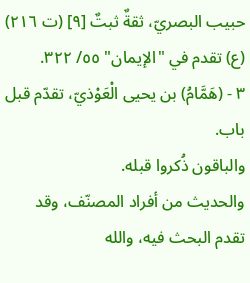حبيب البصريّ، ثقةٌ ثبتٌ [٩] (ت ٢١٦) (ع) تقدم في "الإيمان" ٥٥/ ٣٢٢.
٣ - (هَمَّامُ) بن يحيى الْعَوْذيّ، تقدّم قبل باب.
والباقون ذُكروا قبله.
والحديث من أفراد المصنّف، وقد تقدم البحث فيه، والله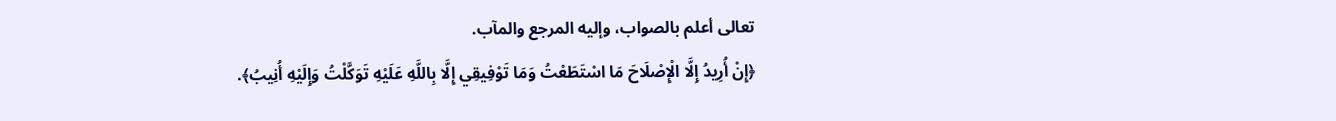تعالى أعلم بالصواب، وإليه المرجع والمآب.
﴿إِنْ أُرِيدُ إِلَّا الْإِصْلَاحَ مَا اسْتَطَعْتُ وَمَا تَوْفِيقِي إِلَّا بِاللَّهِ عَلَيْهِ تَوَكَّلْتُ وَإِلَيْهِ أُنِيبُ﴾.